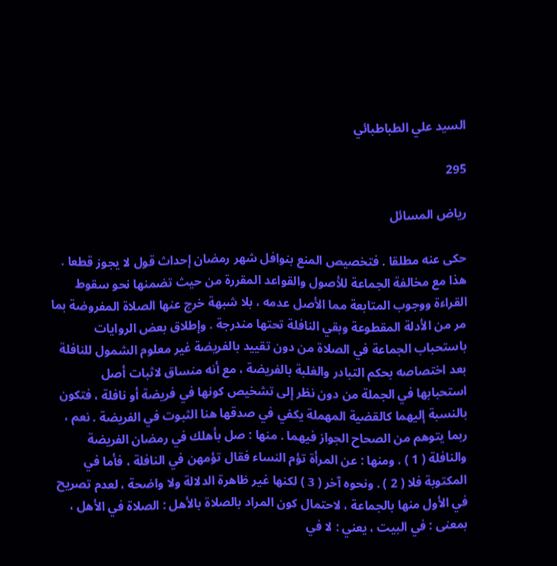السيد علي الطباطبائي

295

رياض المسائل

حكى عنه مطلقا . فتخصيص المنع بنوافل شهر رمضان إحداث قول لا يجوز قطعا . هذا مع مخالفة الجماعة للأصول والقواعد المقررة من حيث تضمنها نحو سقوط القراءة ووجوب المتابعة مما الأصل عدمه ، بلا شبهة خرج عنها الصلاة المفروضة بما مر من الأدلة المقطوعة وبقي النافلة تحتها مندرجة . وإطلاق بعض الروايات باستحباب الجماعة في الصلاة من دون تقييد بالفريضة غير معلوم الشمول للنافلة بعد اختصاصه بحكم التبادر والغلبة بالفريضة ، مع أنه منساق لاثبات أصل استحبابها في الجملة من دون نظر إلى تشخيص كونها في فريضة أو نافلة ، فتكون بالنسبة إليهما كالقضية المهملة يكفي في صدقها هنا الثبوت في الفريضة . نعم ، ربما يتوهم من الصحاح الجواز فيهما . منها : صل بأهلك في رمضان الفريضة والنافلة ( 1 ) . ومنها : عن المرأة تؤم النساء فقال تؤمهن في النافلة ، فأما في المكتوبة فلا ( 2 ) . ونحوه آخر ( 3 ) لكنها غير ظاهرة الدلالة ولا واضحة ، لعدم تصريح في الأول منها بالجماعة ، لاحتمال كون المراد بالصلاة بالأهل : الصلاة في الأهل ، بمعنى : في البيت ، يعني : لا في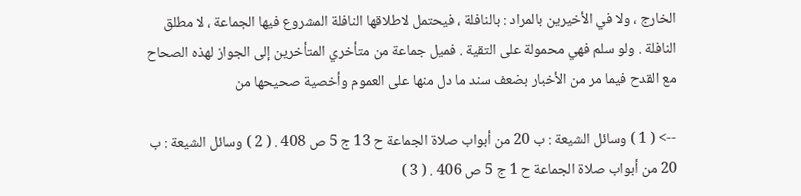الخارج ، ولا في الأخيرين بالمراد : بالنافلة ، فيحتمل لاطلاقها النافلة المشروع فيها الجماعة ، لا مطلق النافلة . ولو سلم فهي محمولة على التقية . فميل جماعة من متأخري المتأخرين إلى الجواز لهذه الصحاح مع القدح فيما مر من الأخبار بضعف سند ما دل منها على العموم وأخصية صحيحها من

--> ( 1 ) وسائل الشيعة : ب 20 من أبواب صلاة الجماعة ح 13 ج 5 ص 408 . ( 2 ) وسائل الشيعة : ب 20 من أبواب صلاة الجماعة ح 1 ج 5 ص 406 . ( 3 )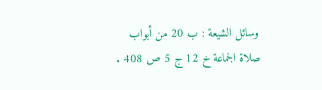وسائل الشيعة : ب 20 من أبواب صلاة الجماعة خ 12 ج 5 ص 408 .